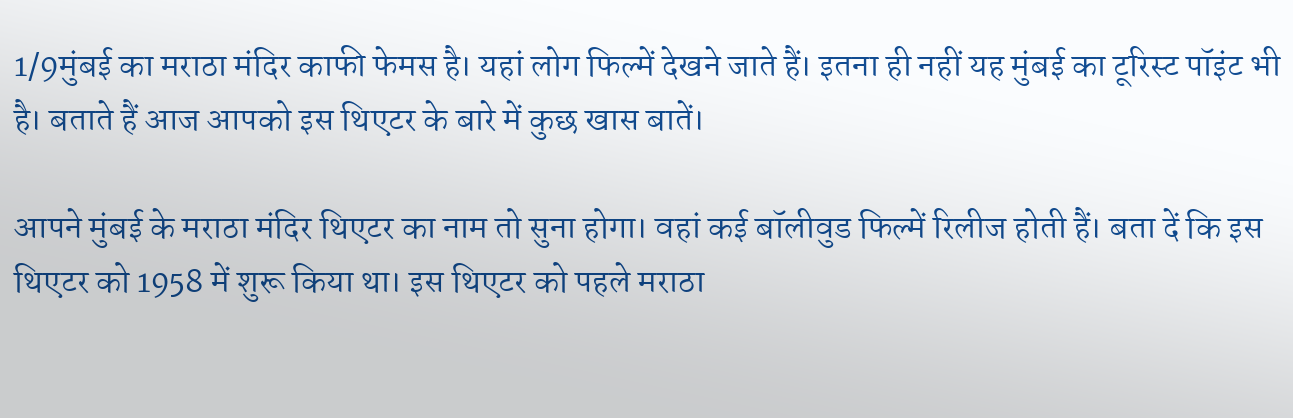1/9मुंबई का मराठा मंदिर काफी फेमस है। यहां लोग फिल्में देखने जाते हैं। इतना ही नहीं यह मुंबई का टूरिस्ट पॉइंट भी है। बताते हैं आज आपको इस थिएटर के बारे में कुछ खास बातें।

आपने मुंबई के मराठा मंदिर थिएटर का नाम तो सुना होगा। वहां कई बॉलीवुड फिल्में रिलीज होती हैं। बता दें कि इस थिएटर को 1958 में शुरू किया था। इस थिएटर को पहले मराठा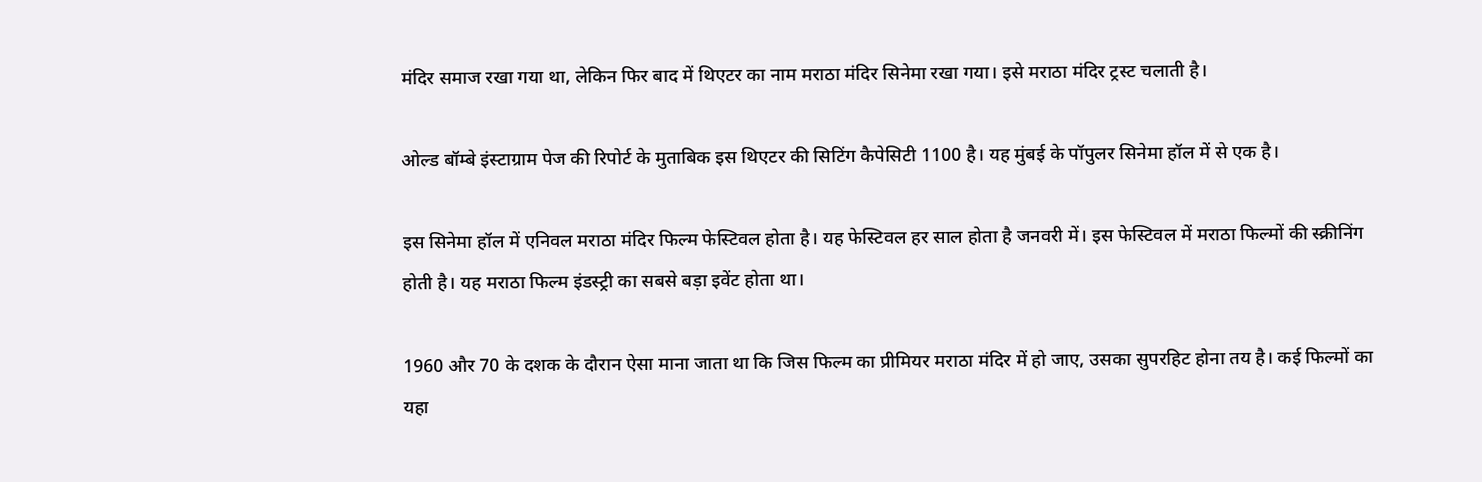मंदिर समाज रखा गया था, लेकिन फिर बाद में थिएटर का नाम मराठा मंदिर सिनेमा रखा गया। इसे मराठा मंदिर ट्रस्ट चलाती है।

ओल्ड बॉम्बे इंस्टाग्राम पेज की रिपोर्ट के मुताबिक इस थिएटर की सिटिंग कैपेसिटी 1100 है। यह मुंबई के पॉपुलर सिनेमा हॉल में से एक है।

इस सिनेमा हॉल में एनिवल मराठा मंदिर फिल्म फेस्टिवल होता है। यह फेस्टिवल हर साल होता है जनवरी में। इस फेस्टिवल में मराठा फिल्मों की स्क्रीनिंग होती है। यह मराठा फिल्म इंडस्ट्री का सबसे बड़ा इवेंट होता था।

1960 और 70 के दशक के दौरान ऐसा माना जाता था कि जिस फिल्म का प्रीमियर मराठा मंदिर में हो जाए, उसका सुपरहिट होना तय है। कई फिल्मों का यहा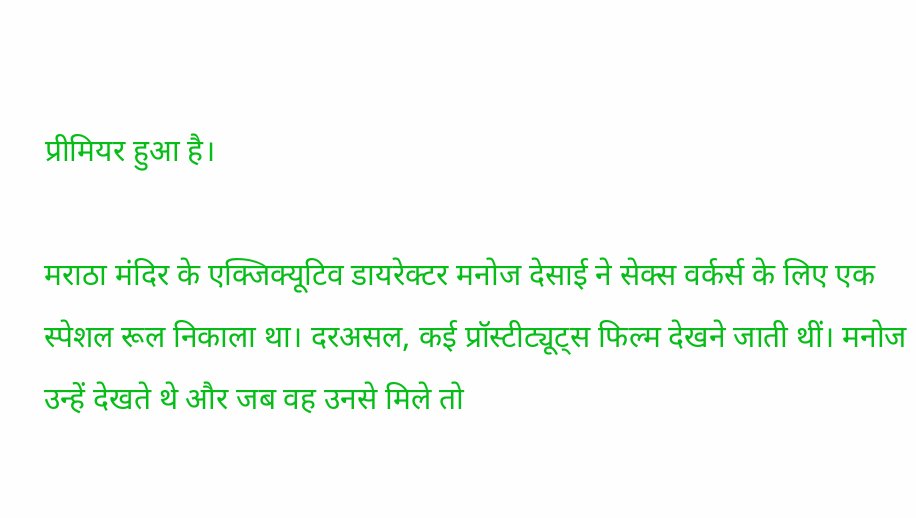प्रीमियर हुआ है।

मराठा मंदिर के एक्जिक्यूटिव डायरेक्टर मनोज देसाई ने सेक्स वर्कर्स के लिए एक स्पेशल रूल निकाला था। दरअसल, कई प्रॉस्टीट्यूट्स फिल्म देखने जाती थीं। मनोज उन्हें देखते थे और जब वह उनसे मिले तो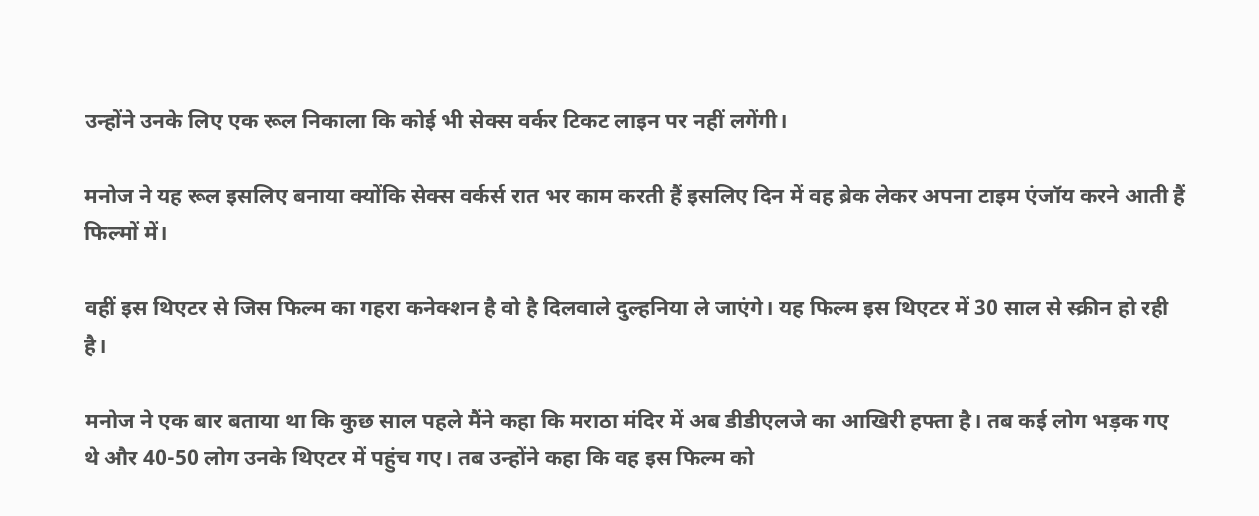उन्होंने उनके लिए एक रूल निकाला कि कोई भी सेक्स वर्कर टिकट लाइन पर नहीं लगेंगी।

मनोज ने यह रूल इसलिए बनाया क्योंकि सेक्स वर्कर्स रात भर काम करती हैं इसलिए दिन में वह ब्रेक लेकर अपना टाइम एंजॉय करने आती हैं फिल्मों में।

वहीं इस थिएटर से जिस फिल्म का गहरा कनेक्शन है वो है दिलवाले दुल्हनिया ले जाएंगे। यह फिल्म इस थिएटर में 30 साल से स्क्रीन हो रही है।

मनोज ने एक बार बताया था कि कुछ साल पहले मैंने कहा कि मराठा मंदिर में अब डीडीएलजे का आखिरी हफ्ता है। तब कई लोग भड़क गए थे और 40-50 लोग उनके थिएटर में पहुंच गए। तब उन्होंने कहा कि वह इस फिल्म को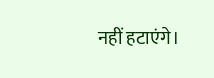नहीं हटाएंगे।